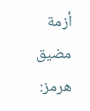أزمة مضيق هرمز: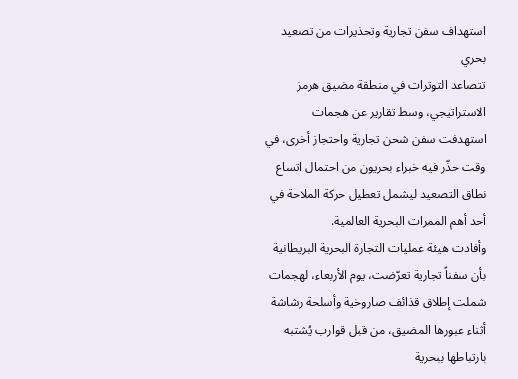استهداف سفن تجارية وتحذيرات من تصعيد بحري
تتصاعد التوترات في منطقة مضيق هرمز الاستراتيجي، وسط تقارير عن هجمات استهدفت سفن شحن تجارية واحتجاز أخرى، في وقت حذّر فيه خبراء بحريون من احتمال اتساع نطاق التصعيد ليشمل تعطيل حركة الملاحة في أحد أهم الممرات البحرية العالمية.
وأفادت هيئة عمليات التجارة البحرية البريطانية بأن سفناً تجارية تعرّضت، يوم الأربعاء، لهجمات شملت إطلاق قذائف صاروخية وأسلحة رشاشة أثناء عبورها المضيق، من قبل قوارب يُشتبه بارتباطها ببحرية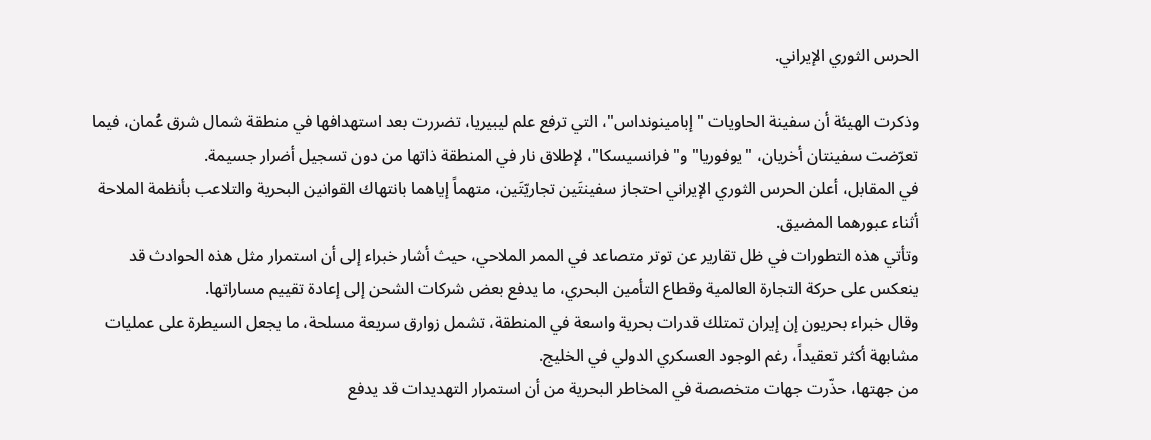الحرس الثوري الإيراني.

وذكرت الهيئة أن سفينة الحاويات "إبامينونداس"، التي ترفع علم ليبيريا، تضررت بعد استهدافها في منطقة شمال شرق عُمان، فيما تعرّضت سفينتان أخريان، "يوفوريا" و"فرانسيسكا"، لإطلاق نار في المنطقة ذاتها من دون تسجيل أضرار جسيمة.
في المقابل، أعلن الحرس الثوري الإيراني احتجاز سفينتَين تجاريّتَين، متهماً إياهما بانتهاك القوانين البحرية والتلاعب بأنظمة الملاحة أثناء عبورهما المضيق.
وتأتي هذه التطورات في ظل تقارير عن توتر متصاعد في الممر الملاحي، حيث أشار خبراء إلى أن استمرار مثل هذه الحوادث قد ينعكس على حركة التجارة العالمية وقطاع التأمين البحري، ما يدفع بعض شركات الشحن إلى إعادة تقييم مساراتها.
وقال خبراء بحريون إن إيران تمتلك قدرات بحرية واسعة في المنطقة، تشمل زوارق سريعة مسلحة، ما يجعل السيطرة على عمليات مشابهة أكثر تعقيداً، رغم الوجود العسكري الدولي في الخليج.
من جهتها، حذّرت جهات متخصصة في المخاطر البحرية من أن استمرار التهديدات قد يدفع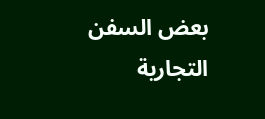بعض السفن التجارية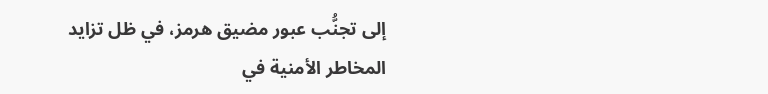إلى تجنُّب عبور مضيق هرمز، في ظل تزايد المخاطر الأمنية في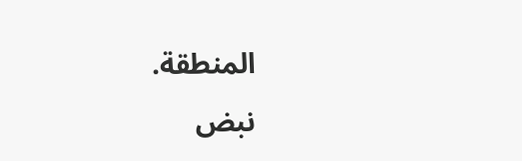المنطقة.
نبض